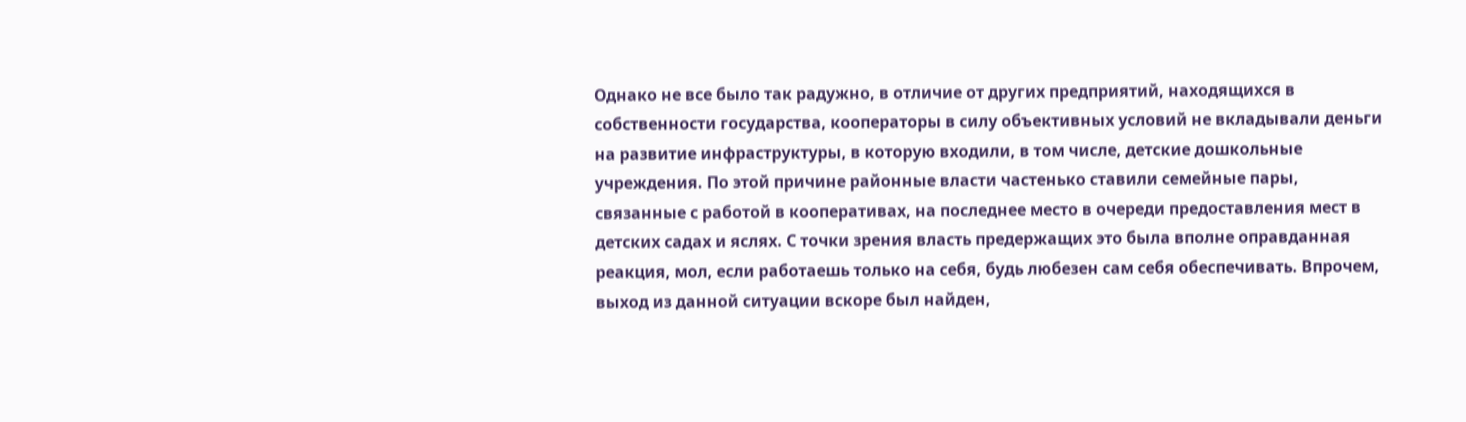Однако не все было так радужно, в отличие от других предприятий, находящихся в собственности государства, кооператоры в силу объективных условий не вкладывали деньги на развитие инфраструктуры, в которую входили, в том числе, детские дошкольные учреждения. По этой причине районные власти частенько ставили семейные пары, связанные с работой в кооперативах, на последнее место в очереди предоставления мест в детских садах и яслях. С точки зрения власть предержащих это была вполне оправданная реакция, мол, если работаешь только на себя, будь любезен сам себя обеспечивать. Впрочем, выход из данной ситуации вскоре был найден,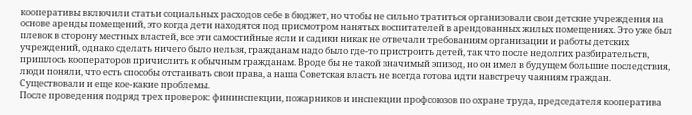кооперативы включили статьи социальных расходов себе в бюджет, но чтобы не сильно тратиться организовали свои детские учреждения на основе аренды помещений, это когда дети находятся под присмотром нанятых воспитателей в арендованных жилых помещениях. Это уже был плевок в сторону местных властей, все эти самостийные ясли и садики никак не отвечали требованиям организации и работы детских учреждений, однако сделать ничего было нельзя, гражданам надо было где-то пристроить детей, так что после недолгих разбирательств, пришлось кооператоров причислить к обычным гражданам. Вроде бы не такой значимый эпизод, но он имел в будущем большие последствия, люди поняли, что есть способы отстаивать свои права, а наша Советская власть не всегда готова идти навстречу чаяниям граждан.
Существовали и еще кое-какие проблемы.
После проведения подряд трех проверок: фининспекции, пожарников и инспекции профсоюзов по охране труда, председателя кооператива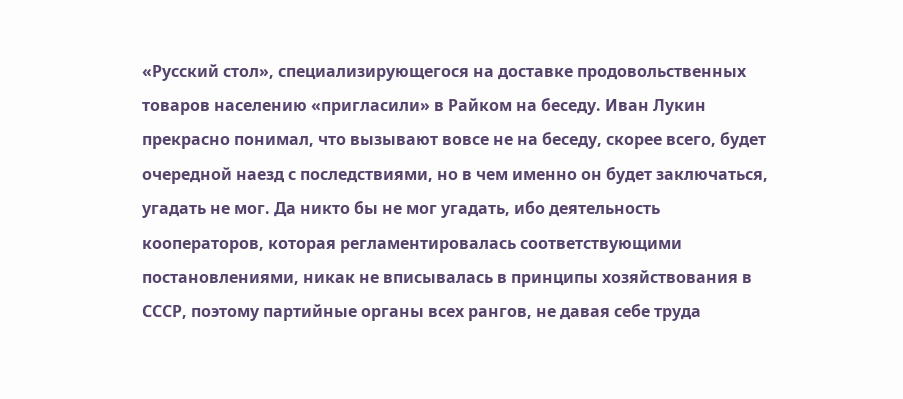«Русский стол», специализирующегося на доставке продовольственных товаров населению «пригласили» в Райком на беседу. Иван Лукин прекрасно понимал, что вызывают вовсе не на беседу, скорее всего, будет очередной наезд с последствиями, но в чем именно он будет заключаться, угадать не мог. Да никто бы не мог угадать, ибо деятельность кооператоров, которая регламентировалась соответствующими постановлениями, никак не вписывалась в принципы хозяйствования в СССР, поэтому партийные органы всех рангов, не давая себе труда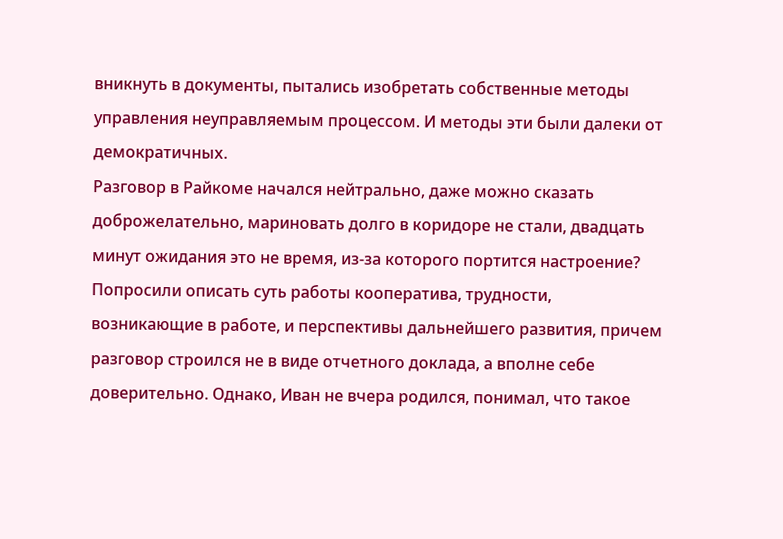вникнуть в документы, пытались изобретать собственные методы управления неуправляемым процессом. И методы эти были далеки от демократичных.
Разговор в Райкоме начался нейтрально, даже можно сказать доброжелательно, мариновать долго в коридоре не стали, двадцать минут ожидания это не время, из-за которого портится настроение? Попросили описать суть работы кооператива, трудности, возникающие в работе, и перспективы дальнейшего развития, причем разговор строился не в виде отчетного доклада, а вполне себе доверительно. Однако, Иван не вчера родился, понимал, что такое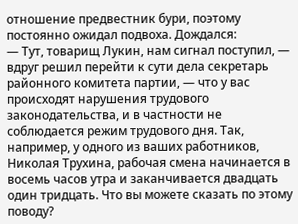отношение предвестник бури, поэтому постоянно ожидал подвоха. Дождался:
— Тут, товарищ Лукин, нам сигнал поступил, — вдруг решил перейти к сути дела секретарь районного комитета партии, — что у вас происходят нарушения трудового законодательства, и в частности не соблюдается режим трудового дня. Так, например, у одного из ваших работников, Николая Трухина, рабочая смена начинается в восемь часов утра и заканчивается двадцать один тридцать. Что вы можете сказать по этому поводу?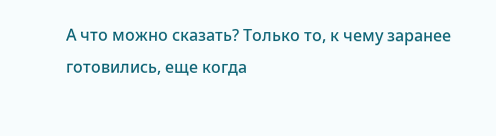А что можно сказать? Только то, к чему заранее готовились, еще когда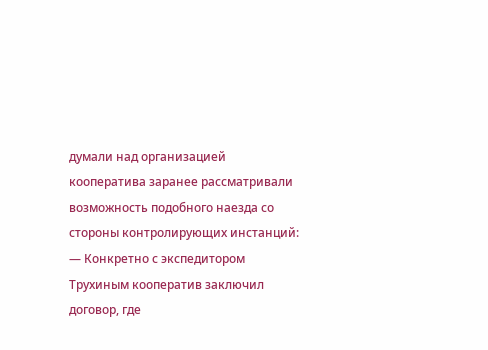думали над организацией кооператива заранее рассматривали возможность подобного наезда со стороны контролирующих инстанций:
— Конкретно с экспедитором Трухиным кооператив заключил договор, где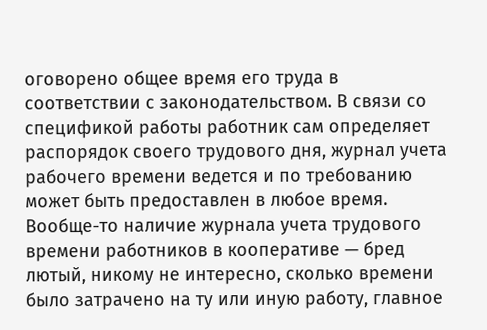оговорено общее время его труда в соответствии с законодательством. В связи со спецификой работы работник сам определяет распорядок своего трудового дня, журнал учета рабочего времени ведется и по требованию может быть предоставлен в любое время.
Вообще-то наличие журнала учета трудового времени работников в кооперативе — бред лютый, никому не интересно, сколько времени было затрачено на ту или иную работу, главное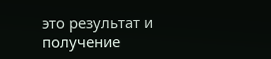это результат и получение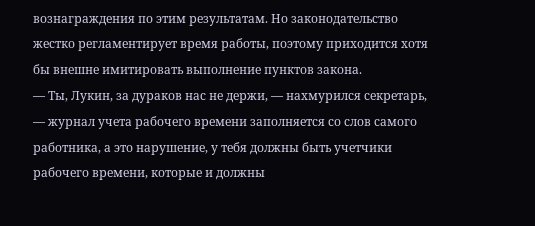вознаграждения по этим результатам. Но законодательство жестко регламентирует время работы, поэтому приходится хотя бы внешне имитировать выполнение пунктов закона.
— Ты, Лукин, за дураков нас не держи, — нахмурился секретарь, — журнал учета рабочего времени заполняется со слов самого работника, а это нарушение, у тебя должны быть учетчики рабочего времени, которые и должны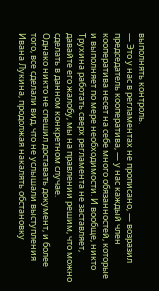выполнять контроль.
— Это у нас в регламентах не прописано, — возразил председатель кооператива, — у нас каждый член кооператива несет на себе много обязанностей, которые и выполняет по мере необходимости. И вообще, никто Трухина работать сверх регламента не заставляет, давайте его жалобу, мы на правлении решим, что можно сделать в данном конкретном случае.
Однако никто не спешил доставать документ, и более того, все сделали вид, что не услышали выступления Ивана Лукина, продолжая накалять обстановку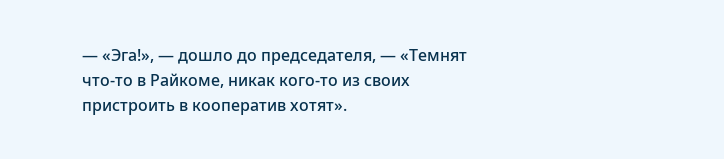— «Эга!», — дошло до председателя, — «Темнят что-то в Райкоме, никак кого-то из своих пристроить в кооператив хотят».